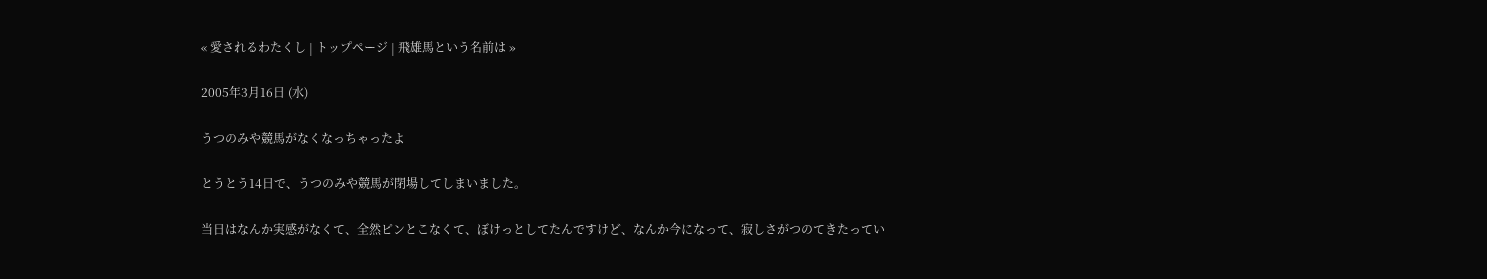« 愛されるわたくし | トップページ | 飛雄馬という名前は »

2005年3月16日 (水)

うつのみや競馬がなくなっちゃったよ

とうとう14日で、うつのみや競馬が閉場してしまいました。

当日はなんか実感がなくて、全然ピンとこなくて、ぼけっとしてたんですけど、なんか今になって、寂しさがつのてきたってい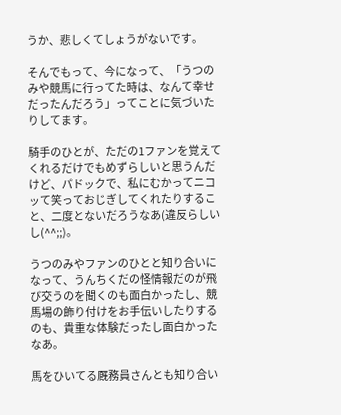うか、悲しくてしょうがないです。

そんでもって、今になって、「うつのみや競馬に行ってた時は、なんて幸せだったんだろう」ってことに気づいたりしてます。

騎手のひとが、ただの1ファンを覚えてくれるだけでもめずらしいと思うんだけど、パドックで、私にむかってニコッて笑っておじぎしてくれたりすること、二度とないだろうなあ(違反らしいし(^^;;)。

うつのみやファンのひとと知り合いになって、うんちくだの怪情報だのが飛び交うのを聞くのも面白かったし、競馬場の飾り付けをお手伝いしたりするのも、貴重な体験だったし面白かったなあ。

馬をひいてる厩務員さんとも知り合い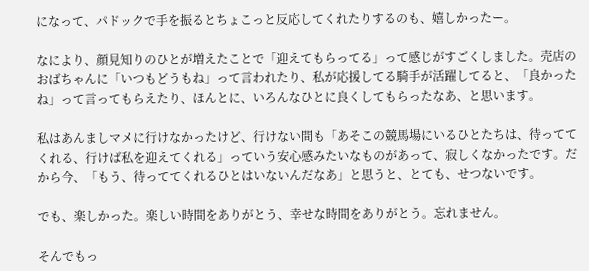になって、パドックで手を振るとちょこっと反応してくれたりするのも、嬉しかったー。

なにより、顔見知りのひとが増えたことで「迎えてもらってる」って感じがすごくしました。売店のおばちゃんに「いつもどうもね」って言われたり、私が応援してる騎手が活躍してると、「良かったね」って言ってもらえたり、ほんとに、いろんなひとに良くしてもらったなあ、と思います。

私はあんましマメに行けなかったけど、行けない間も「あそこの競馬場にいるひとたちは、待っててくれる、行けば私を迎えてくれる」っていう安心感みたいなものがあって、寂しくなかったです。だから今、「もう、待っててくれるひとはいないんだなあ」と思うと、とても、せつないです。

でも、楽しかった。楽しい時間をありがとう、幸せな時間をありがとう。忘れません。

そんでもっ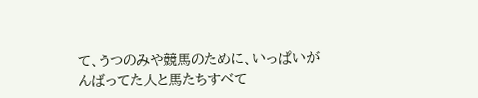て、うつのみや競馬のために、いっぱいがんばってた人と馬たちすべて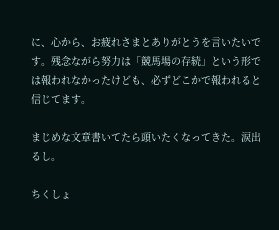に、心から、お疲れさまとありがとうを言いたいです。残念ながら努力は「競馬場の存続」という形では報われなかったけども、必ずどこかで報われると信じてます。

まじめな文章書いてたら頭いたくなってきた。涙出るし。

ちくしょ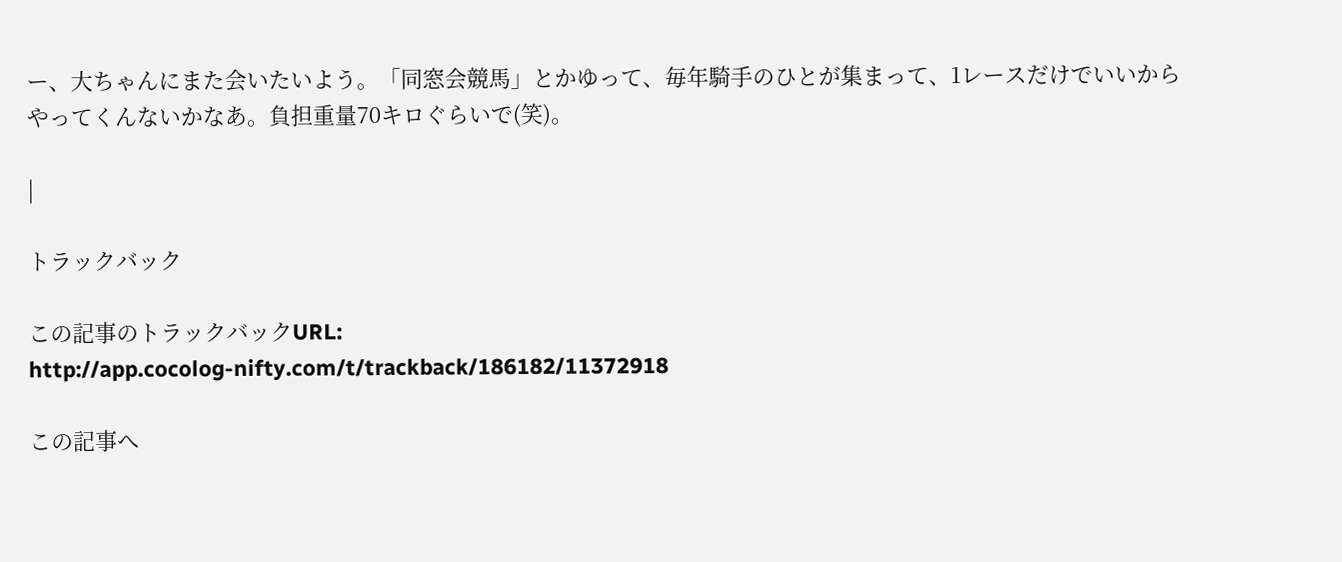ー、大ちゃんにまた会いたいよう。「同窓会競馬」とかゆって、毎年騎手のひとが集まって、1レースだけでいいからやってくんないかなあ。負担重量70キロぐらいで(笑)。

|

トラックバック

この記事のトラックバックURL:
http://app.cocolog-nifty.com/t/trackback/186182/11372918

この記事へ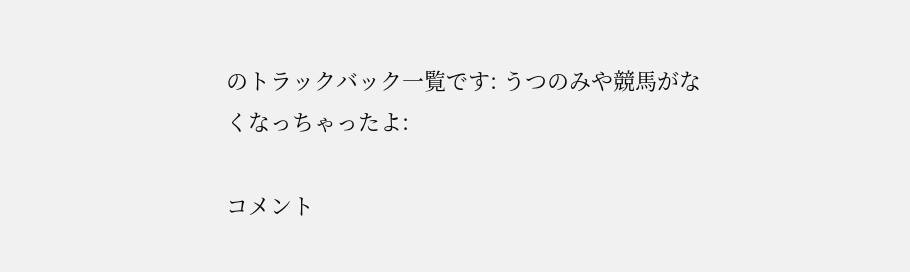のトラックバック一覧です: うつのみや競馬がなくなっちゃったよ:

コメント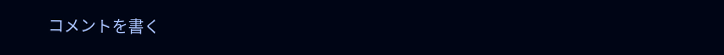コメントを書く